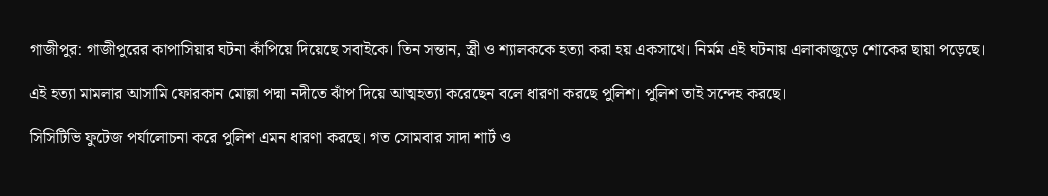গাজীপুর: গাজীপুরের কাপাসিয়ার ঘটনা কাঁপিয়ে দিয়েছে সবাইকে। তিন সন্তান, স্ত্রী ও শ্যালককে হত্যা করা হয় একসাথে। নির্মম এই ঘটনায় এলাকাজুড়ে শোকের ছায়া পড়েছে।

এই হত্যা মামলার আসামি ফোরকান মোল্লা পদ্মা নদীতে ঝাঁপ দিয়ে আত্মহত্যা করেছেন বলে ধারণা করছে পুলিশ। পুলিশ তাই সন্দেহ করছে।

সিসিটিভি ফুটেজ পর্যালোচনা করে পুলিশ এমন ধারণা করছে। গত সোমবার সাদা শার্ট ও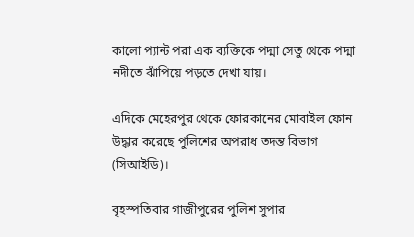কালো প্যান্ট পরা এক ব্যক্তিকে পদ্মা সেতু থেকে পদ্মা নদীতে ঝাঁপিয়ে পড়তে দেখা যায়।

এদিকে মেহেরপুর থেকে ফোরকানের মোবাইল ফোন উদ্ধার করেছে পুলিশের অপরাধ তদন্ত বিভাগ (সিআইডি)।

বৃহস্পতিবার গাজীপুরের পুলিশ সুপার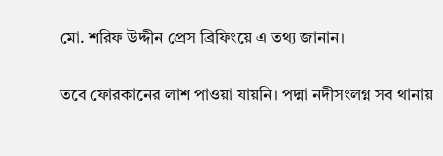মো. শরিফ উদ্দীন প্রেস ব্রিফিংয়ে এ তথ্য জানান।

তবে ফোরকানের লাশ পাওয়া যায়নি। পদ্মা নদীসংলগ্ন সব থানায়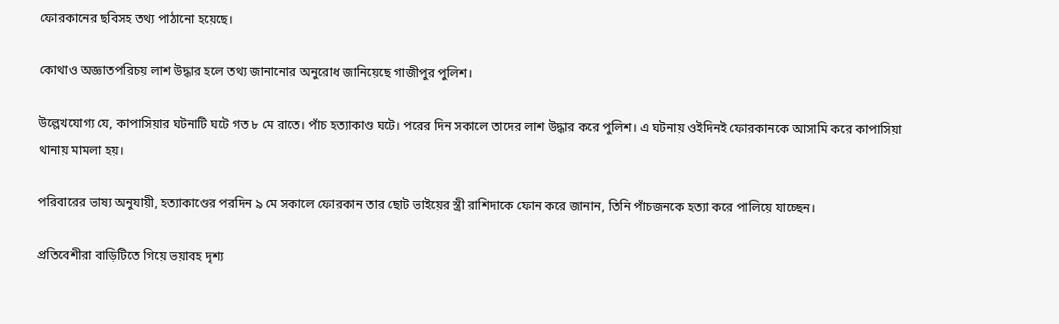ফোরকানের ছবিসহ তথ্য পাঠানো হয়েছে।

কোথাও অজ্ঞাতপরিচয় লাশ উদ্ধার হলে তথ্য জানানোর অনুরোধ জানিয়েছে গাজীপুর পুলিশ।

উল্লেখযোগ্য যে, কাপাসিয়ার ঘটনাটি ঘটে গত ৮ মে রাতে। পাঁচ হত্যাকাণ্ড ঘটে। পরের দিন সকালে তাদের লাশ উদ্ধার করে পুলিশ। এ ঘটনায় ওইদিনই ফোরকানকে আসামি করে কাপাসিয়া থানায় মামলা হয়।

পরিবারের ভাষ্য অনুযায়ী, হত্যাকাণ্ডের পরদিন ৯ মে সকালে ফোরকান তার ছোট ভাইয়ের স্ত্রী রাশিদাকে ফোন করে জানান, তিনি পাঁচজনকে হত্যা করে পালিয়ে যাচ্ছেন।

প্রতিবেশীরা বাড়িটিতে গিয়ে ভয়াবহ দৃশ্য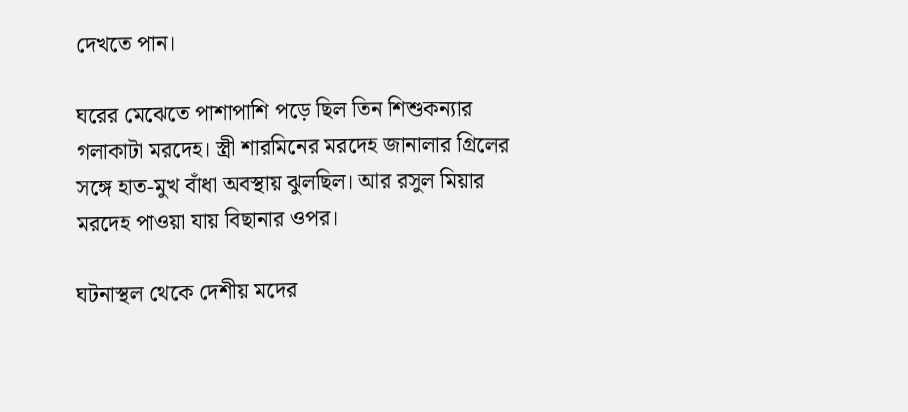দেখতে পান।

ঘরের মেঝেতে পাশাপাশি পড়ে ছিল তিন শিশুকন্যার গলাকাটা মরদেহ। স্ত্রী শারমিনের মরদেহ জানালার গ্রিলের সঙ্গে হাত-মুখ বাঁধা অবস্থায় ঝুলছিল। আর রসুল মিয়ার মরদেহ পাওয়া যায় বিছানার ওপর।

ঘটনাস্থল থেকে দেশীয় মদের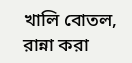খালি বোতল, রান্না করা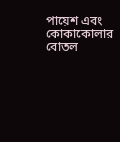পায়েশ এবং কোকাকোলার বোতল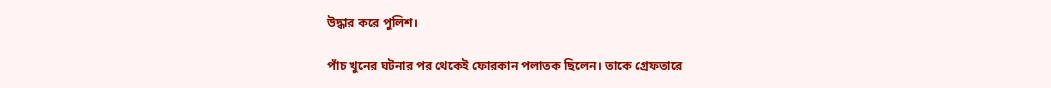উদ্ধার করে পুলিশ।

পাঁচ খুনের ঘটনার পর থেকেই ফোরকান পলাতক ছিলেন। তাকে গ্রেফতারে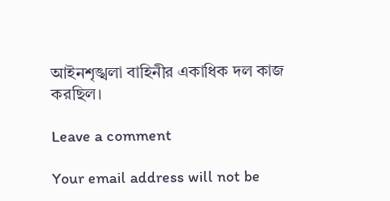আইনশৃঙ্খলা বাহিনীর একাধিক দল কাজ করছিল।

Leave a comment

Your email address will not be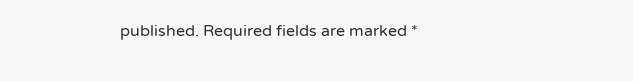published. Required fields are marked *